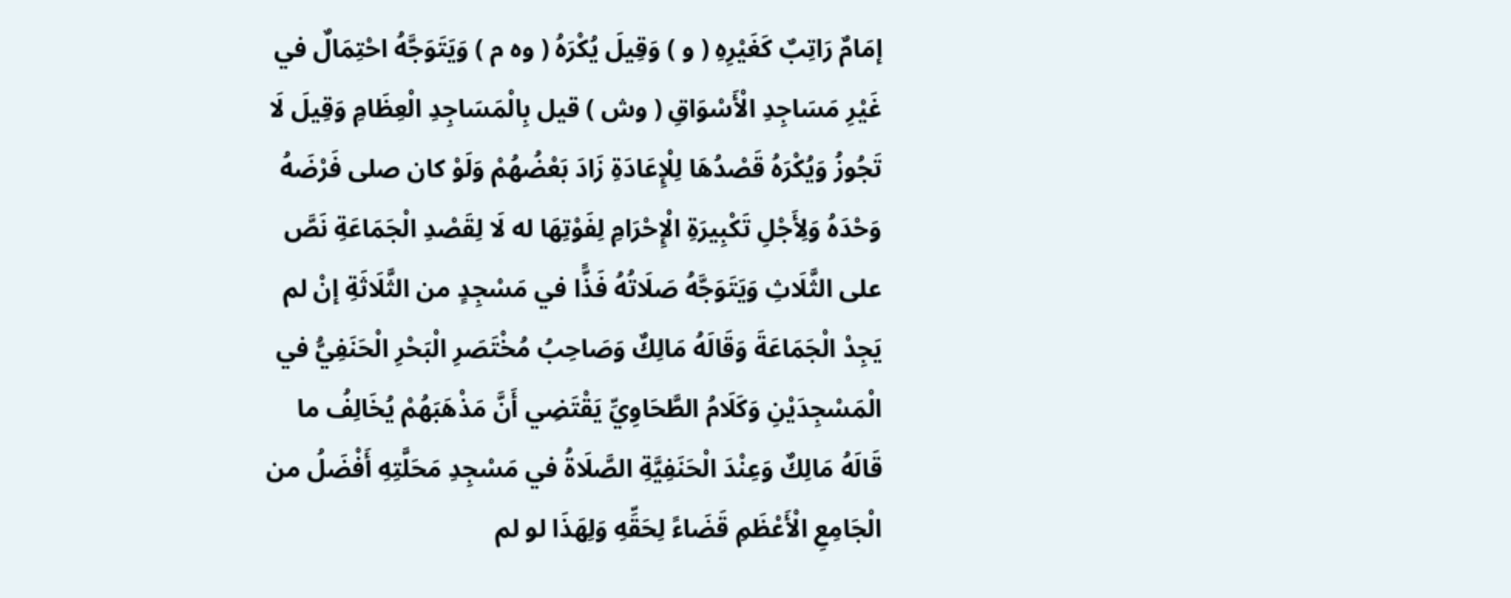إمَامٌ رَاتِبٌ كَغَيْرِهِ ( و ) وَقِيلَ يُكْرَهُ ( وه م ) وَيَتَوَجَّهُ احْتِمَالٌ في غَيْرِ مَسَاجِدِ الْأَسْوَاقِ ( وش ) قيل بِالْمَسَاجِدِ الْعِظَامِ وَقِيلَ لَا تَجُوزُ وَيُكْرَهُ قَصْدُهَا لِلْإِعَادَةِ زَادَ بَعْضُهُمْ وَلَوْ كان صلى فَرْضَهُ وَحْدَهُ وَلِأَجْلِ تَكْبِيرَةِ الْإِحْرَامِ لِفَوْتِهَا له لَا لِقَصْدِ الْجَمَاعَةِ نَصَّ على الثَّلَاثِ وَيَتَوَجَّهُ صَلَاتُهُ فَذًّا في مَسْجِدٍ من الثَّلَاثَةِ إنْ لم يَجِدْ الْجَمَاعَةَ وَقَالَهُ مَالِكٌ وَصَاحِبُ مُخْتَصَرِ الْبَحْرِ الْحَنَفِيُّ في الْمَسْجِدَيْنِ وَكَلَامُ الطَّحَاوِيِّ يَقْتَضِي أَنَّ مَذْهَبَهُمْ يُخَالِفُ ما قَالَهُ مَالِكٌ وَعِنْدَ الْحَنَفِيَّةِ الصَّلَاةُ في مَسْجِدِ مَحَلَّتِهِ أَفْضَلُ من الْجَامِعِ الْأَعْظَمِ قَضَاءً لِحَقِّهِ وَلِهَذَا لو لم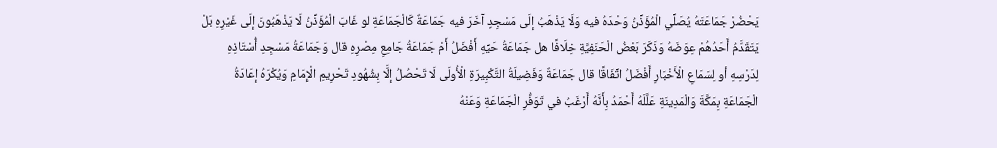يَحْضُرْ جَمَاعَتَهُ يُصَلِّي الْمُؤَذِّنُ وَحْدَهُ فيه وَلَا يَذْهَبُ إلَى مَسْجِدٍ آخَرَ فيه جَمَاعَةٌ كَالْجَمَاعَةِ لو غَابَ الْمُؤَذِّنُ لَا يَذْهَبُونَ إلَى غَيْرِهِ بَلْ يَتَقَدَّمُ أَحَدُهُمْ عِوَضَهُ وَذَكَرَ بَعْضُ الْحَنَفِيَّةِ خِلَافًا هل جَمَاعَةُ حَيِّهِ أَفْضَلُ أَمْ جَمَاعَةُ جَامِعِ مِصْرِهِ قال وَجَمَاعَةُ مَسْجِدِ أُسْتَاذِهِ لِدَرْسِهِ أو لِسَمَاعِ الْأَخْبَارِ أَفْضَلُ اتِّفَاقًا قال جَمَاعَةٌ وَفَضِيلَةُ التَّكْبِيرَةِ الْأُولَى لَا تَحْصُلُ إلَّا بِشُهُودِ تَحْرِيمِ الْإِمَامِ وَيُكْرَهُ إعَادَةُ الْجَمَاعَةِ بِمَكَّةَ وَالْمَدِينَةِ عَلَّلَهُ أَحْمَدُ بِأَنَّهُ أَرْغَبُ في تَوَفُّرِ الْجَمَاعَةِ وَعَنْهُ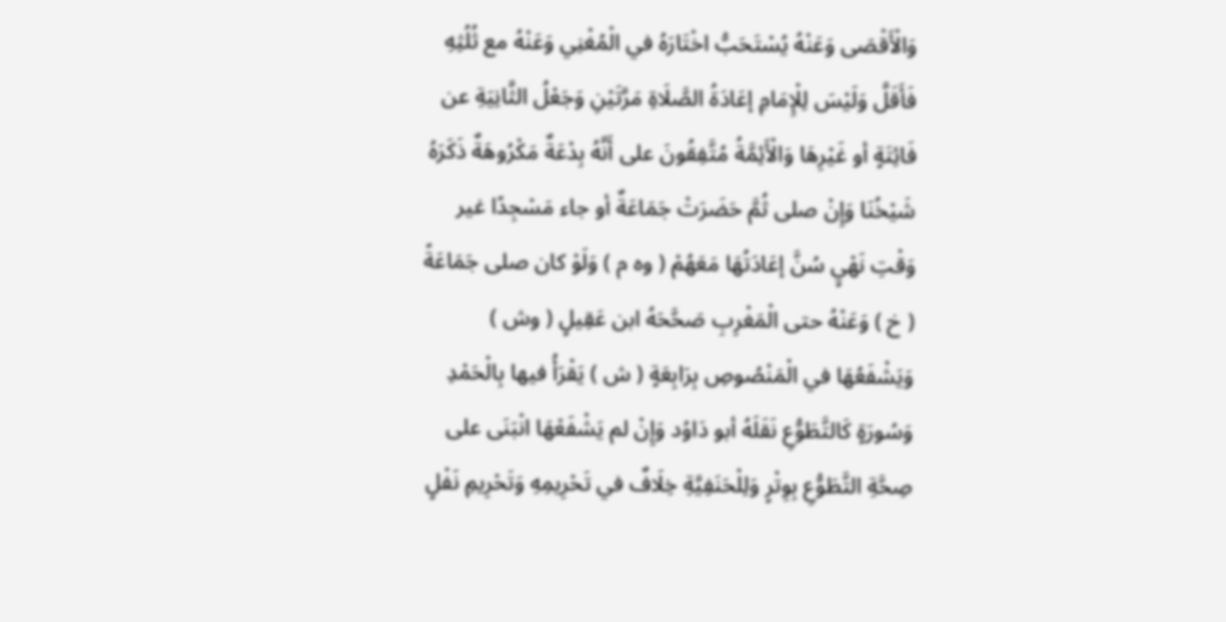وَالْأَقْصَى وَعَنْهُ يُسْتَحَبُّ اخْتَارَهُ في الْمُغْنِي وَعَنْهُ مع ثُلُثِهِ فَأَقَلَّ وَلَيْسَ لِلْإِمَامِ إعَادَةُ الصَّلَاةِ مَرَّتَيْنِ وَجَعْلُ الثَّانِيَةِ عن فَائِتَةٍ أو غَيْرِهَا وَالْأَئِمَّةُ مُتَّفِقُونَ على أَنَّهُ بِدْعَةٌ مَكْرُوهَةٌ ذَكَرَهُ شَيْخُنَا وَإِنْ صلى ثُمَّ حَضَرَتْ جَمَاعَةٌ أو جاء مَسْجِدًا غير وَقْتِ نَهْيٍ سُنَّ إعَادَتُهَا مَعَهُمْ ( وه م ) وَلَوْ كان صلى جَمَاعَةً ( خ ) وَعَنْهُ حتى الْمَغْرِبِ صَحَّحَهُ ابن عَقِيلٍ ( وش ) وَيَشْفَعُهَا في الْمَنْصُوصِ بِرَابِعَةٍ ( ش ) يَقْرَأُ فيها بِالْحَمْدِ وَسُورَةٍ كَالتَّطَوُّعِ نَقَلَهُ أبو دَاوُد وَإِنْ لم يَشْفَعْهَا انْبَنَى على صِحَّةِ التَّطَوُّعِ بِوِتْرٍ وَلِلْحَنَفِيَّةِ خِلَافٌ في تَحْرِيمِهِ وَتَحْرِيمِ نَفْلٍ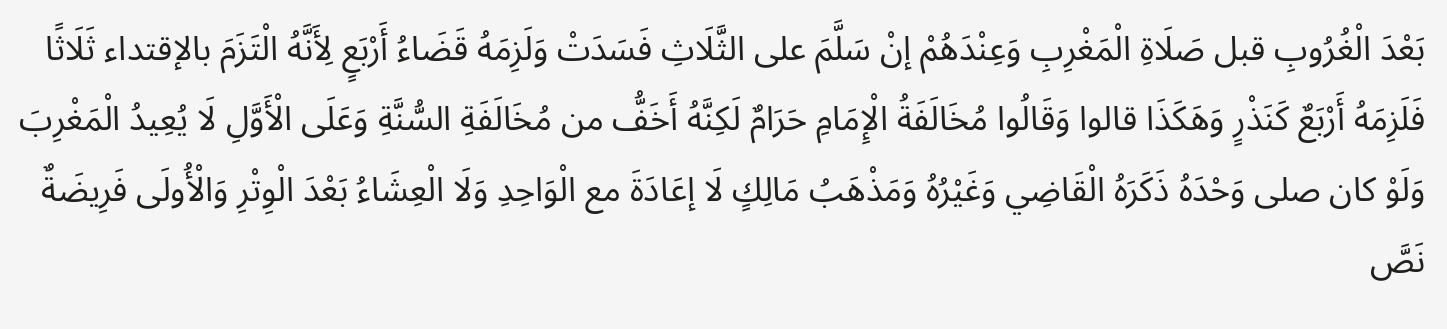بَعْدَ الْغُرُوبِ قبل صَلَاةِ الْمَغْرِبِ وَعِنْدَهُمْ إنْ سَلَّمَ على الثَّلَاثِ فَسَدَتْ وَلَزِمَهُ قَضَاءُ أَرْبَعٍ لِأَنَّهُ الْتَزَمَ بالإقتداء ثَلَاثًا فَلَزِمَهُ أَرْبَعٌ كَنَذْرٍ وَهَكَذَا قالوا وَقَالُوا مُخَالَفَةُ الْإِمَامِ حَرَامٌ لَكِنَّهُ أَخَفُّ من مُخَالَفَةِ السُّنَّةِ وَعَلَى الْأَوَّلِ لَا يُعِيدُ الْمَغْرِبَ وَلَوْ كان صلى وَحْدَهُ ذَكَرَهُ الْقَاضِي وَغَيْرُهُ وَمَذْهَبُ مَالِكٍ لَا إعَادَةَ مع الْوَاحِدِ وَلَا الْعِشَاءُ بَعْدَ الْوِتْرِ وَالْأُولَى فَرِيضَةٌ نَصَّ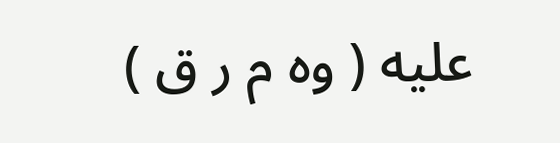عليه ( وه م ر ق )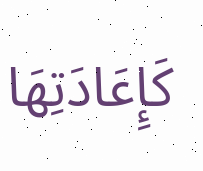كَإِعَادَتِهَا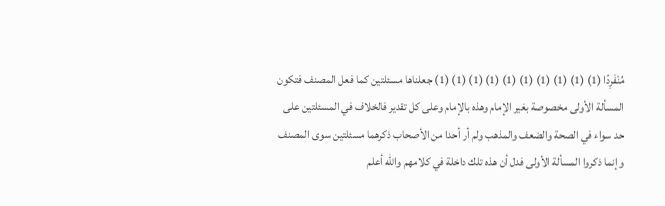مُنْفَرِدًا (1) (1) (1) (1) (1) (1) (1) (1) (1) (1) جعلناها مسئلتين كما فعل المصنف فتكون المسألة الأولى مخصوصة بغير الإمام وهذه بالإمام وعلى كل تقدير فالخلاف في المسئلتين على حد سواء في الصحة والضعف والمذهب ولم أر أحدا من الأصحاب ذكرهما مسئلتين سوى المصنف وإنما ذكروا المسألة الأولى فدل أن هذه تلك داخلة في كلامهم والله أعلم